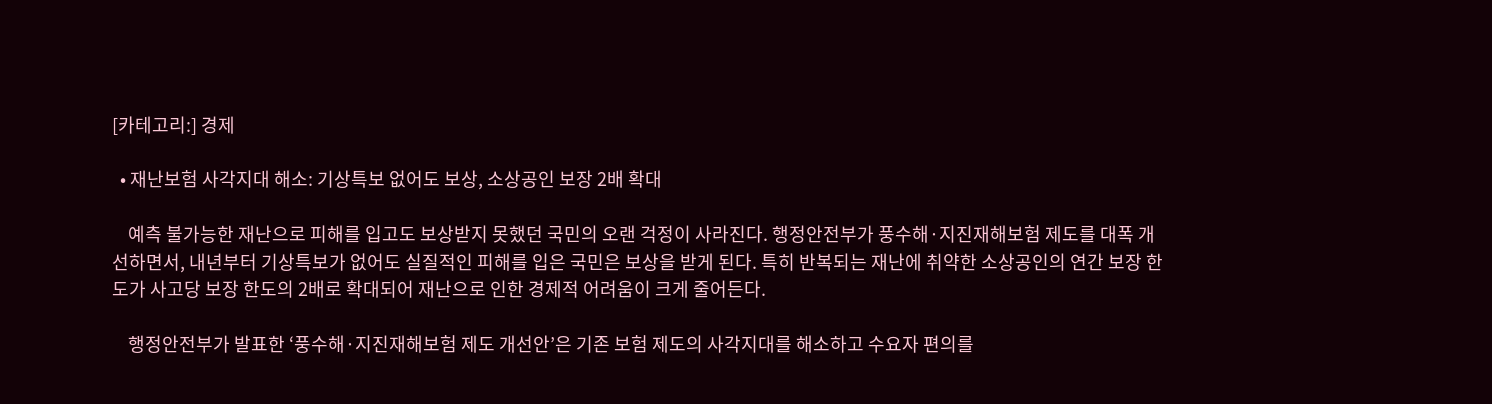[카테고리:] 경제

  • 재난보험 사각지대 해소: 기상특보 없어도 보상, 소상공인 보장 2배 확대

    예측 불가능한 재난으로 피해를 입고도 보상받지 못했던 국민의 오랜 걱정이 사라진다. 행정안전부가 풍수해·지진재해보험 제도를 대폭 개선하면서, 내년부터 기상특보가 없어도 실질적인 피해를 입은 국민은 보상을 받게 된다. 특히 반복되는 재난에 취약한 소상공인의 연간 보장 한도가 사고당 보장 한도의 2배로 확대되어 재난으로 인한 경제적 어려움이 크게 줄어든다.

    행정안전부가 발표한 ‘풍수해·지진재해보험 제도 개선안’은 기존 보험 제도의 사각지대를 해소하고 수요자 편의를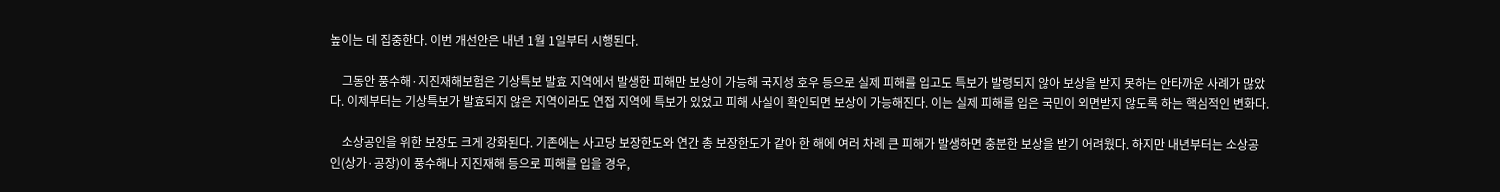높이는 데 집중한다. 이번 개선안은 내년 1월 1일부터 시행된다.

    그동안 풍수해·지진재해보험은 기상특보 발효 지역에서 발생한 피해만 보상이 가능해 국지성 호우 등으로 실제 피해를 입고도 특보가 발령되지 않아 보상을 받지 못하는 안타까운 사례가 많았다. 이제부터는 기상특보가 발효되지 않은 지역이라도 연접 지역에 특보가 있었고 피해 사실이 확인되면 보상이 가능해진다. 이는 실제 피해를 입은 국민이 외면받지 않도록 하는 핵심적인 변화다.

    소상공인을 위한 보장도 크게 강화된다. 기존에는 사고당 보장한도와 연간 총 보장한도가 같아 한 해에 여러 차례 큰 피해가 발생하면 충분한 보상을 받기 어려웠다. 하지만 내년부터는 소상공인(상가·공장)이 풍수해나 지진재해 등으로 피해를 입을 경우,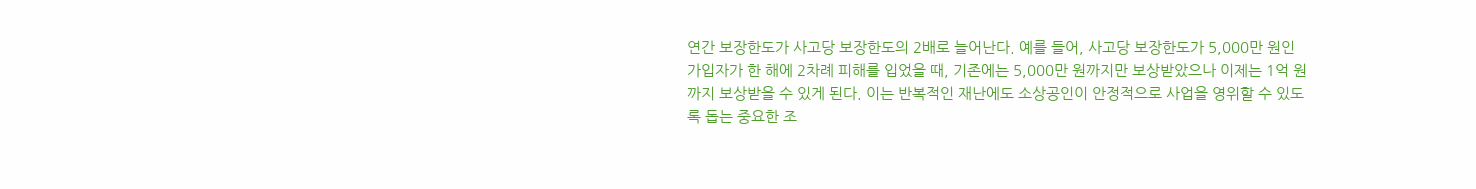연간 보장한도가 사고당 보장한도의 2배로 늘어난다. 예를 들어, 사고당 보장한도가 5,000만 원인 가입자가 한 해에 2차례 피해를 입었을 때, 기존에는 5,000만 원까지만 보상받았으나 이제는 1억 원까지 보상받을 수 있게 된다. 이는 반복적인 재난에도 소상공인이 안정적으로 사업을 영위할 수 있도록 돕는 중요한 조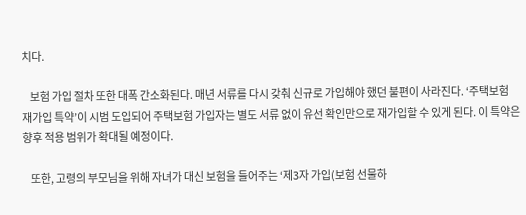치다.

    보험 가입 절차 또한 대폭 간소화된다. 매년 서류를 다시 갖춰 신규로 가입해야 했던 불편이 사라진다. ‘주택보험 재가입 특약’이 시범 도입되어 주택보험 가입자는 별도 서류 없이 유선 확인만으로 재가입할 수 있게 된다. 이 특약은 향후 적용 범위가 확대될 예정이다.

    또한, 고령의 부모님을 위해 자녀가 대신 보험을 들어주는 ‘제3자 가입(보험 선물하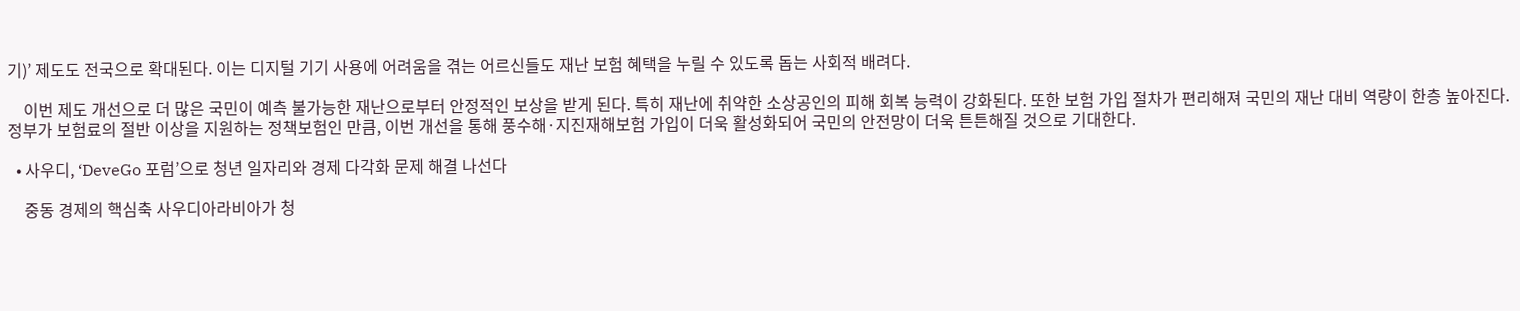기)’ 제도도 전국으로 확대된다. 이는 디지털 기기 사용에 어려움을 겪는 어르신들도 재난 보험 혜택을 누릴 수 있도록 돕는 사회적 배려다.

    이번 제도 개선으로 더 많은 국민이 예측 불가능한 재난으로부터 안정적인 보상을 받게 된다. 특히 재난에 취약한 소상공인의 피해 회복 능력이 강화된다. 또한 보험 가입 절차가 편리해져 국민의 재난 대비 역량이 한층 높아진다. 정부가 보험료의 절반 이상을 지원하는 정책보험인 만큼, 이번 개선을 통해 풍수해·지진재해보험 가입이 더욱 활성화되어 국민의 안전망이 더욱 튼튼해질 것으로 기대한다.

  • 사우디, ‘DeveGo 포럼’으로 청년 일자리와 경제 다각화 문제 해결 나선다

    중동 경제의 핵심축 사우디아라비아가 청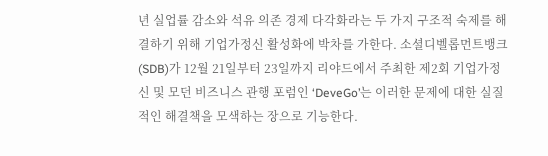년 실업률 감소와 석유 의존 경제 다각화라는 두 가지 구조적 숙제를 해결하기 위해 기업가정신 활성화에 박차를 가한다. 소셜디벨롭먼트뱅크(SDB)가 12월 21일부터 23일까지 리야드에서 주최한 제2회 기업가정신 및 모던 비즈니스 관행 포럼인 ‘DeveGo’는 이러한 문제에 대한 실질적인 해결책을 모색하는 장으로 기능한다.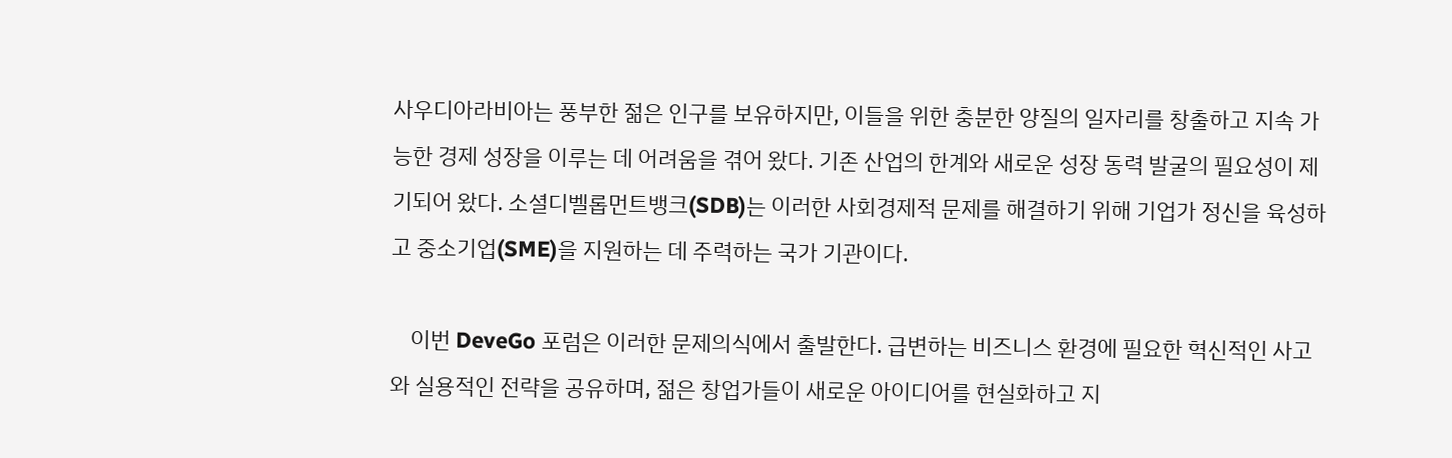사우디아라비아는 풍부한 젊은 인구를 보유하지만, 이들을 위한 충분한 양질의 일자리를 창출하고 지속 가능한 경제 성장을 이루는 데 어려움을 겪어 왔다. 기존 산업의 한계와 새로운 성장 동력 발굴의 필요성이 제기되어 왔다. 소셜디벨롭먼트뱅크(SDB)는 이러한 사회경제적 문제를 해결하기 위해 기업가 정신을 육성하고 중소기업(SME)을 지원하는 데 주력하는 국가 기관이다.

    이번 DeveGo 포럼은 이러한 문제의식에서 출발한다. 급변하는 비즈니스 환경에 필요한 혁신적인 사고와 실용적인 전략을 공유하며, 젊은 창업가들이 새로운 아이디어를 현실화하고 지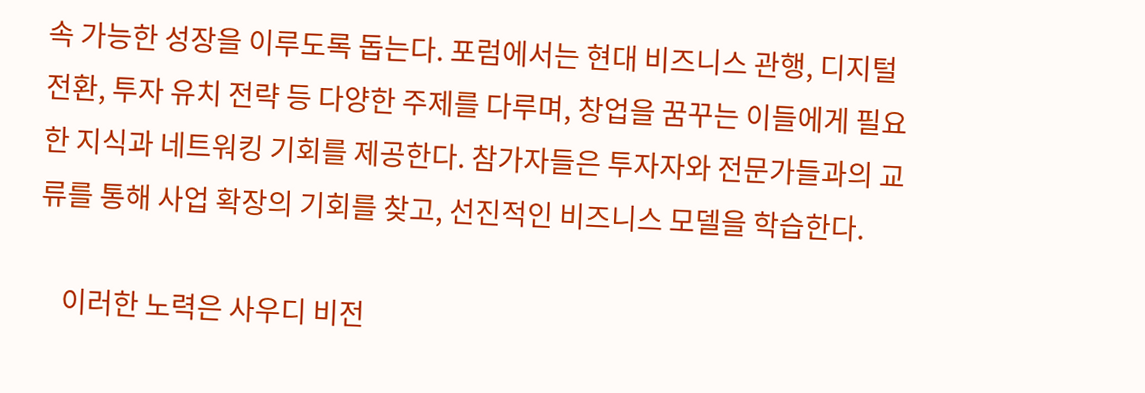속 가능한 성장을 이루도록 돕는다. 포럼에서는 현대 비즈니스 관행, 디지털 전환, 투자 유치 전략 등 다양한 주제를 다루며, 창업을 꿈꾸는 이들에게 필요한 지식과 네트워킹 기회를 제공한다. 참가자들은 투자자와 전문가들과의 교류를 통해 사업 확장의 기회를 찾고, 선진적인 비즈니스 모델을 학습한다.

    이러한 노력은 사우디 비전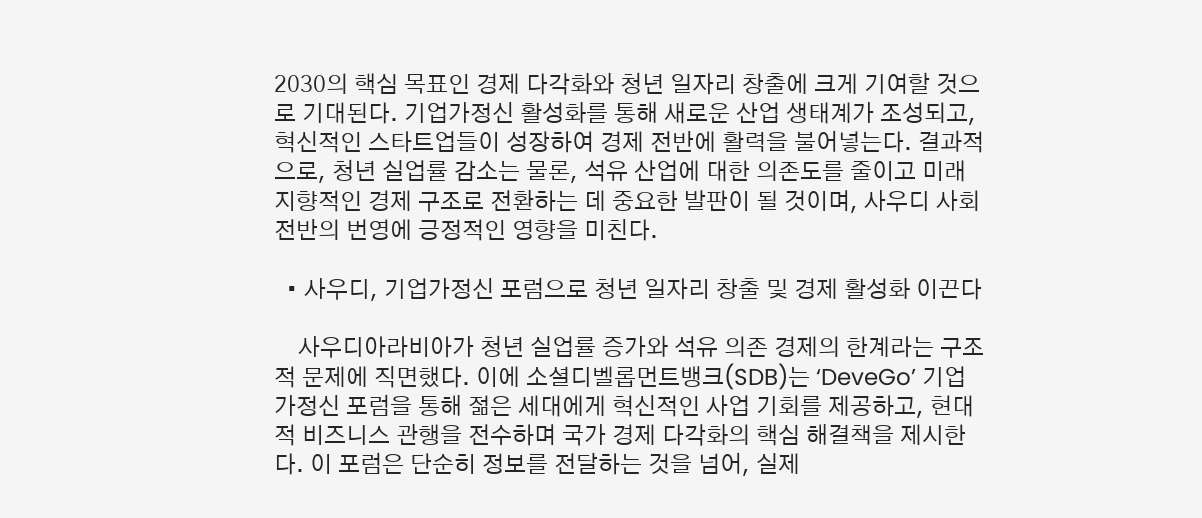2030의 핵심 목표인 경제 다각화와 청년 일자리 창출에 크게 기여할 것으로 기대된다. 기업가정신 활성화를 통해 새로운 산업 생태계가 조성되고, 혁신적인 스타트업들이 성장하여 경제 전반에 활력을 불어넣는다. 결과적으로, 청년 실업률 감소는 물론, 석유 산업에 대한 의존도를 줄이고 미래 지향적인 경제 구조로 전환하는 데 중요한 발판이 될 것이며, 사우디 사회 전반의 번영에 긍정적인 영향을 미친다.

  • 사우디, 기업가정신 포럼으로 청년 일자리 창출 및 경제 활성화 이끈다

    사우디아라비아가 청년 실업률 증가와 석유 의존 경제의 한계라는 구조적 문제에 직면했다. 이에 소셜디벨롭먼트뱅크(SDB)는 ‘DeveGo’ 기업가정신 포럼을 통해 젊은 세대에게 혁신적인 사업 기회를 제공하고, 현대적 비즈니스 관행을 전수하며 국가 경제 다각화의 핵심 해결책을 제시한다. 이 포럼은 단순히 정보를 전달하는 것을 넘어, 실제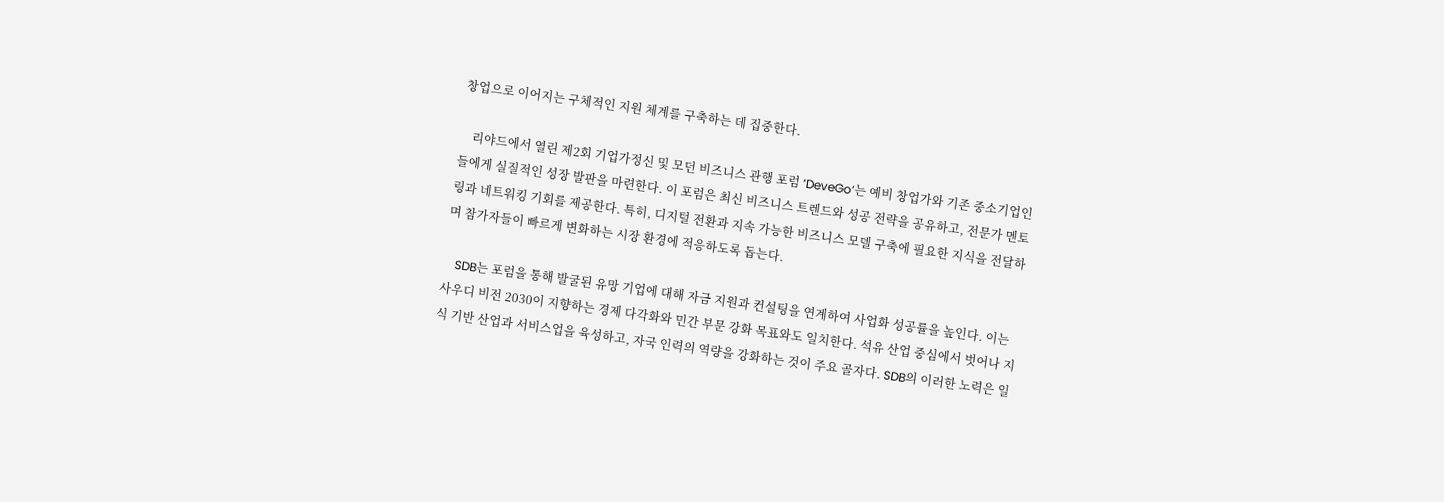창업으로 이어지는 구체적인 지원 체계를 구축하는 데 집중한다.

    리야드에서 열린 제2회 기업가정신 및 모던 비즈니스 관행 포럼 ‘DeveGo’는 예비 창업가와 기존 중소기업인들에게 실질적인 성장 발판을 마련한다. 이 포럼은 최신 비즈니스 트렌드와 성공 전략을 공유하고, 전문가 멘토링과 네트워킹 기회를 제공한다. 특히, 디지털 전환과 지속 가능한 비즈니스 모델 구축에 필요한 지식을 전달하며 참가자들이 빠르게 변화하는 시장 환경에 적응하도록 돕는다.

    SDB는 포럼을 통해 발굴된 유망 기업에 대해 자금 지원과 컨설팅을 연계하여 사업화 성공률을 높인다. 이는 사우디 비전 2030이 지향하는 경제 다각화와 민간 부문 강화 목표와도 일치한다. 석유 산업 중심에서 벗어나 지식 기반 산업과 서비스업을 육성하고, 자국 인력의 역량을 강화하는 것이 주요 골자다. SDB의 이러한 노력은 일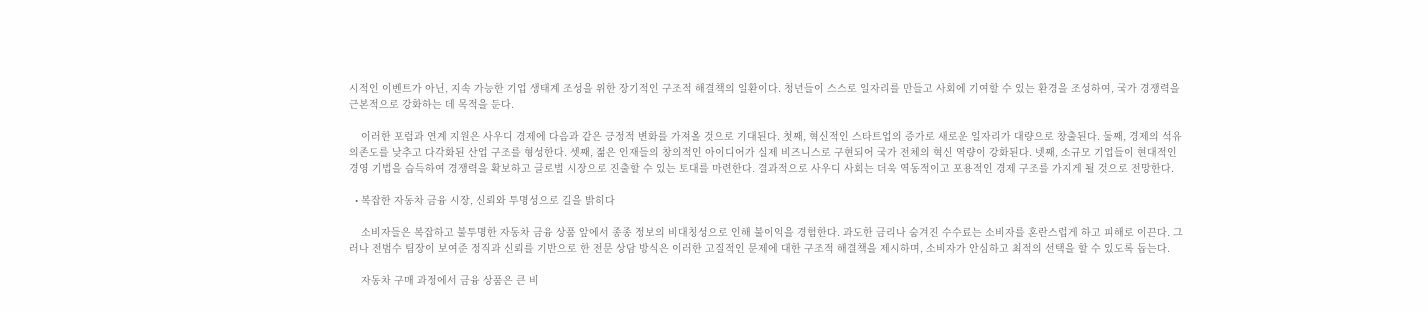시적인 이벤트가 아닌, 지속 가능한 기업 생태계 조성을 위한 장기적인 구조적 해결책의 일환이다. 청년들이 스스로 일자리를 만들고 사회에 기여할 수 있는 환경을 조성하여, 국가 경쟁력을 근본적으로 강화하는 데 목적을 둔다.

    이러한 포럼과 연계 지원은 사우디 경제에 다음과 같은 긍정적 변화를 가져올 것으로 기대된다. 첫째, 혁신적인 스타트업의 증가로 새로운 일자리가 대량으로 창출된다. 둘째, 경제의 석유 의존도를 낮추고 다각화된 산업 구조를 형성한다. 셋째, 젊은 인재들의 창의적인 아이디어가 실제 비즈니스로 구현되어 국가 전체의 혁신 역량이 강화된다. 넷째, 소규모 기업들이 현대적인 경영 기법을 습득하여 경쟁력을 확보하고 글로벌 시장으로 진출할 수 있는 토대를 마련한다. 결과적으로 사우디 사회는 더욱 역동적이고 포용적인 경제 구조를 가지게 될 것으로 전망한다.

  • 복잡한 자동차 금융 시장, 신뢰와 투명성으로 길을 밝히다

    소비자들은 복잡하고 불투명한 자동차 금융 상품 앞에서 종종 정보의 비대칭성으로 인해 불이익을 경험한다. 과도한 금리나 숨겨진 수수료는 소비자를 혼란스럽게 하고 피해로 이끈다. 그러나 전범수 팀장이 보여준 정직과 신뢰를 기반으로 한 전문 상담 방식은 이러한 고질적인 문제에 대한 구조적 해결책을 제시하며, 소비자가 안심하고 최적의 선택을 할 수 있도록 돕는다.

    자동차 구매 과정에서 금융 상품은 큰 비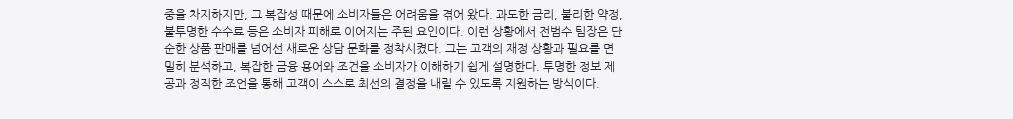중을 차지하지만, 그 복잡성 때문에 소비자들은 어려움을 겪어 왔다. 과도한 금리, 불리한 약정, 불투명한 수수료 등은 소비자 피해로 이어지는 주된 요인이다. 이런 상황에서 전범수 팀장은 단순한 상품 판매를 넘어선 새로운 상담 문화를 정착시켰다. 그는 고객의 재정 상황과 필요를 면밀히 분석하고, 복잡한 금융 용어와 조건을 소비자가 이해하기 쉽게 설명한다. 투명한 정보 제공과 정직한 조언을 통해 고객이 스스로 최선의 결정을 내릴 수 있도록 지원하는 방식이다.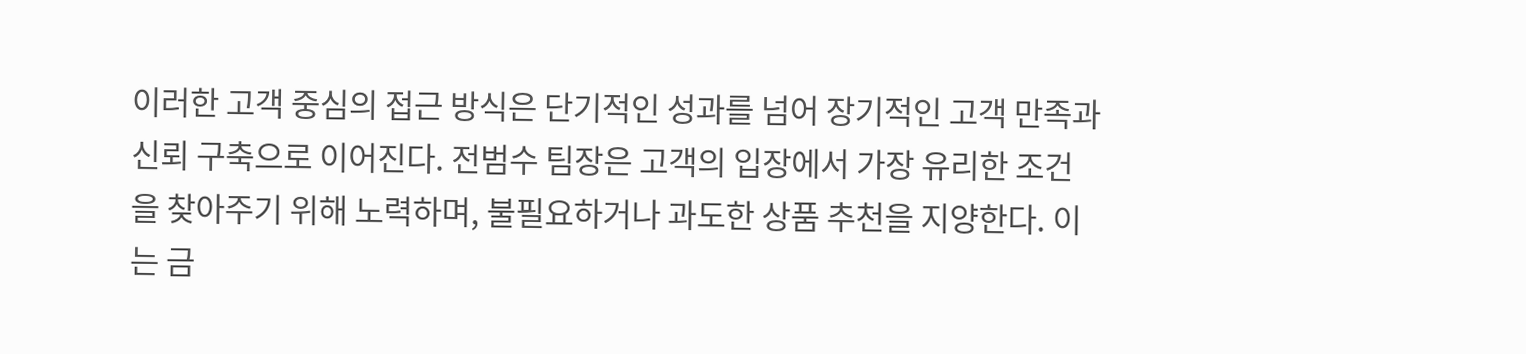이러한 고객 중심의 접근 방식은 단기적인 성과를 넘어 장기적인 고객 만족과 신뢰 구축으로 이어진다. 전범수 팀장은 고객의 입장에서 가장 유리한 조건을 찾아주기 위해 노력하며, 불필요하거나 과도한 상품 추천을 지양한다. 이는 금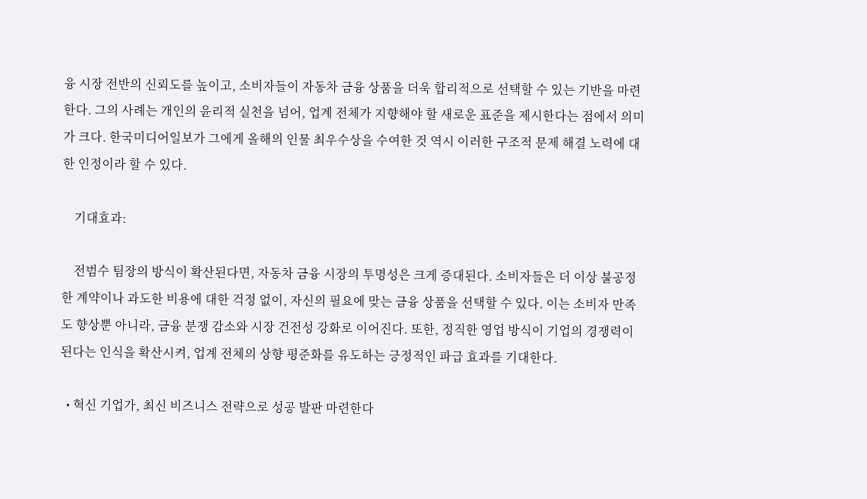융 시장 전반의 신뢰도를 높이고, 소비자들이 자동차 금융 상품을 더욱 합리적으로 선택할 수 있는 기반을 마련한다. 그의 사례는 개인의 윤리적 실천을 넘어, 업계 전체가 지향해야 할 새로운 표준을 제시한다는 점에서 의미가 크다. 한국미디어일보가 그에게 올해의 인물 최우수상을 수여한 것 역시 이러한 구조적 문제 해결 노력에 대한 인정이라 할 수 있다.

    기대효과:

    전범수 팀장의 방식이 확산된다면, 자동차 금융 시장의 투명성은 크게 증대된다. 소비자들은 더 이상 불공정한 계약이나 과도한 비용에 대한 걱정 없이, 자신의 필요에 맞는 금융 상품을 선택할 수 있다. 이는 소비자 만족도 향상뿐 아니라, 금융 분쟁 감소와 시장 건전성 강화로 이어진다. 또한, 정직한 영업 방식이 기업의 경쟁력이 된다는 인식을 확산시켜, 업계 전체의 상향 평준화를 유도하는 긍정적인 파급 효과를 기대한다.

  • 혁신 기업가, 최신 비즈니스 전략으로 성공 발판 마련한다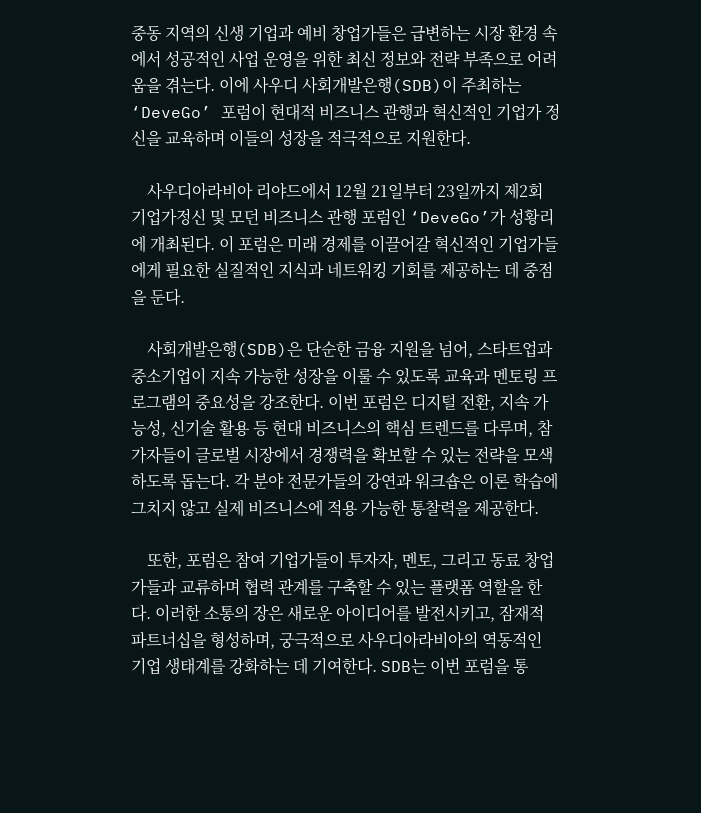중동 지역의 신생 기업과 예비 창업가들은 급변하는 시장 환경 속에서 성공적인 사업 운영을 위한 최신 정보와 전략 부족으로 어려움을 겪는다. 이에 사우디 사회개발은행(SDB)이 주최하는 ‘DeveGo’ 포럼이 현대적 비즈니스 관행과 혁신적인 기업가 정신을 교육하며 이들의 성장을 적극적으로 지원한다.

    사우디아라비아 리야드에서 12월 21일부터 23일까지 제2회 기업가정신 및 모던 비즈니스 관행 포럼인 ‘DeveGo’가 성황리에 개최된다. 이 포럼은 미래 경제를 이끌어갈 혁신적인 기업가들에게 필요한 실질적인 지식과 네트워킹 기회를 제공하는 데 중점을 둔다.

    사회개발은행(SDB)은 단순한 금융 지원을 넘어, 스타트업과 중소기업이 지속 가능한 성장을 이룰 수 있도록 교육과 멘토링 프로그램의 중요성을 강조한다. 이번 포럼은 디지털 전환, 지속 가능성, 신기술 활용 등 현대 비즈니스의 핵심 트렌드를 다루며, 참가자들이 글로벌 시장에서 경쟁력을 확보할 수 있는 전략을 모색하도록 돕는다. 각 분야 전문가들의 강연과 워크숍은 이론 학습에 그치지 않고 실제 비즈니스에 적용 가능한 통찰력을 제공한다.

    또한, 포럼은 참여 기업가들이 투자자, 멘토, 그리고 동료 창업가들과 교류하며 협력 관계를 구축할 수 있는 플랫폼 역할을 한다. 이러한 소통의 장은 새로운 아이디어를 발전시키고, 잠재적 파트너십을 형성하며, 궁극적으로 사우디아라비아의 역동적인 기업 생태계를 강화하는 데 기여한다. SDB는 이번 포럼을 통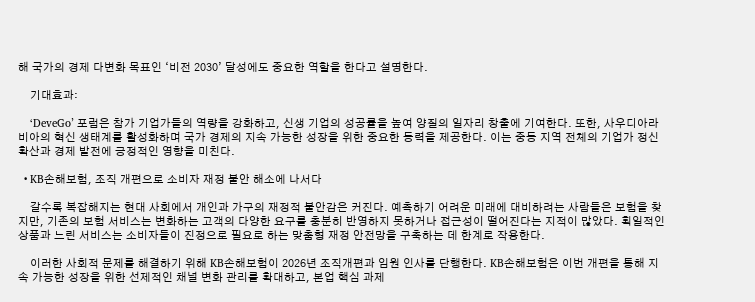해 국가의 경제 다변화 목표인 ‘비전 2030’ 달성에도 중요한 역할을 한다고 설명한다.

    기대효과:

    ‘DeveGo’ 포럼은 참가 기업가들의 역량을 강화하고, 신생 기업의 성공률을 높여 양질의 일자리 창출에 기여한다. 또한, 사우디아라비아의 혁신 생태계를 활성화하며 국가 경제의 지속 가능한 성장을 위한 중요한 동력을 제공한다. 이는 중동 지역 전체의 기업가 정신 확산과 경제 발전에 긍정적인 영향을 미친다.

  • KB손해보험, 조직 개편으로 소비자 재정 불안 해소에 나서다

    갈수록 복잡해지는 현대 사회에서 개인과 가구의 재정적 불안감은 커진다. 예측하기 어려운 미래에 대비하려는 사람들은 보험을 찾지만, 기존의 보험 서비스는 변화하는 고객의 다양한 요구를 충분히 반영하지 못하거나 접근성이 떨어진다는 지적이 많았다. 획일적인 상품과 느린 서비스는 소비자들이 진정으로 필요로 하는 맞춤형 재정 안전망을 구축하는 데 한계로 작용한다.

    이러한 사회적 문제를 해결하기 위해 KB손해보험이 2026년 조직개편과 임원 인사를 단행한다. KB손해보험은 이번 개편을 통해 지속 가능한 성장을 위한 선제적인 채널 변화 관리를 확대하고, 본업 핵심 과제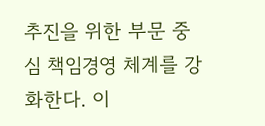추진을 위한 부문 중심 책임경영 체계를 강화한다. 이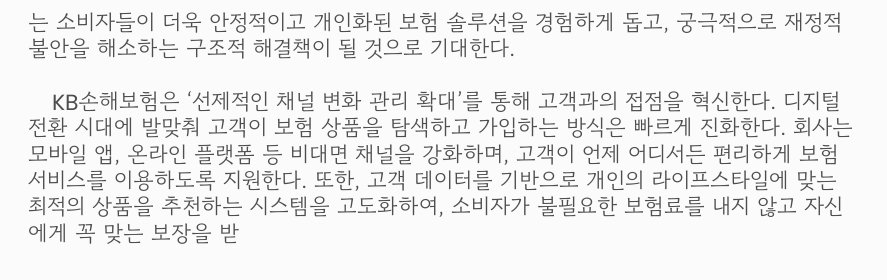는 소비자들이 더욱 안정적이고 개인화된 보험 솔루션을 경험하게 돕고, 궁극적으로 재정적 불안을 해소하는 구조적 해결책이 될 것으로 기대한다.

    KB손해보험은 ‘선제적인 채널 변화 관리 확대’를 통해 고객과의 접점을 혁신한다. 디지털 전환 시대에 발맞춰 고객이 보험 상품을 탐색하고 가입하는 방식은 빠르게 진화한다. 회사는 모바일 앱, 온라인 플랫폼 등 비대면 채널을 강화하며, 고객이 언제 어디서든 편리하게 보험 서비스를 이용하도록 지원한다. 또한, 고객 데이터를 기반으로 개인의 라이프스타일에 맞는 최적의 상품을 추천하는 시스템을 고도화하여, 소비자가 불필요한 보험료를 내지 않고 자신에게 꼭 맞는 보장을 받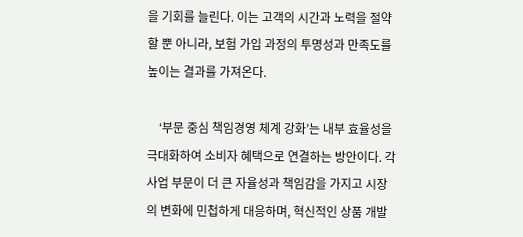을 기회를 늘린다. 이는 고객의 시간과 노력을 절약할 뿐 아니라, 보험 가입 과정의 투명성과 만족도를 높이는 결과를 가져온다.

    ‘부문 중심 책임경영 체계 강화’는 내부 효율성을 극대화하여 소비자 혜택으로 연결하는 방안이다. 각 사업 부문이 더 큰 자율성과 책임감을 가지고 시장의 변화에 민첩하게 대응하며, 혁신적인 상품 개발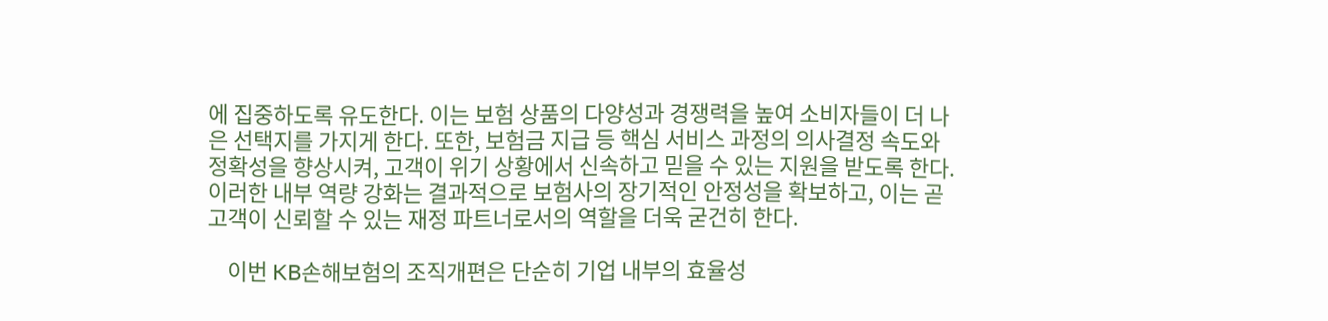에 집중하도록 유도한다. 이는 보험 상품의 다양성과 경쟁력을 높여 소비자들이 더 나은 선택지를 가지게 한다. 또한, 보험금 지급 등 핵심 서비스 과정의 의사결정 속도와 정확성을 향상시켜, 고객이 위기 상황에서 신속하고 믿을 수 있는 지원을 받도록 한다. 이러한 내부 역량 강화는 결과적으로 보험사의 장기적인 안정성을 확보하고, 이는 곧 고객이 신뢰할 수 있는 재정 파트너로서의 역할을 더욱 굳건히 한다.

    이번 KB손해보험의 조직개편은 단순히 기업 내부의 효율성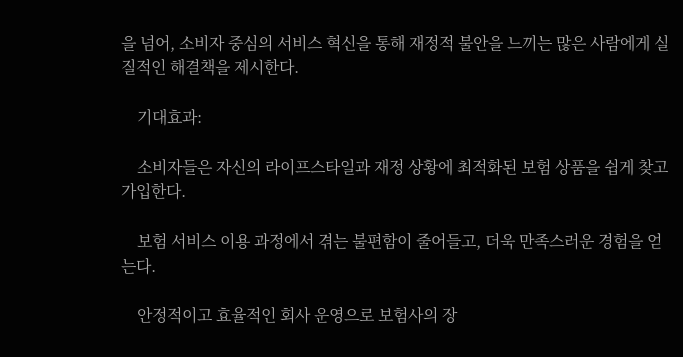을 넘어, 소비자 중심의 서비스 혁신을 통해 재정적 불안을 느끼는 많은 사람에게 실질적인 해결책을 제시한다.

    기대효과:

    소비자들은 자신의 라이프스타일과 재정 상황에 최적화된 보험 상품을 쉽게 찾고 가입한다.

    보험 서비스 이용 과정에서 겪는 불편함이 줄어들고, 더욱 만족스러운 경험을 얻는다.

    안정적이고 효율적인 회사 운영으로 보험사의 장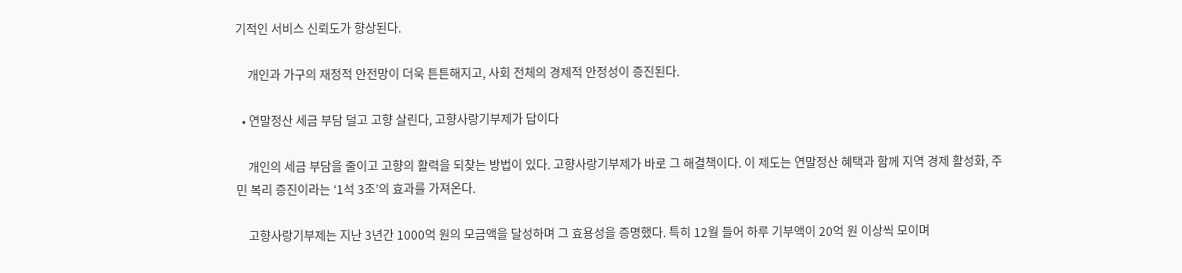기적인 서비스 신뢰도가 향상된다.

    개인과 가구의 재정적 안전망이 더욱 튼튼해지고, 사회 전체의 경제적 안정성이 증진된다.

  • 연말정산 세금 부담 덜고 고향 살린다, 고향사랑기부제가 답이다

    개인의 세금 부담을 줄이고 고향의 활력을 되찾는 방법이 있다. 고향사랑기부제가 바로 그 해결책이다. 이 제도는 연말정산 혜택과 함께 지역 경제 활성화, 주민 복리 증진이라는 ‘1석 3조’의 효과를 가져온다.

    고향사랑기부제는 지난 3년간 1000억 원의 모금액을 달성하며 그 효용성을 증명했다. 특히 12월 들어 하루 기부액이 20억 원 이상씩 모이며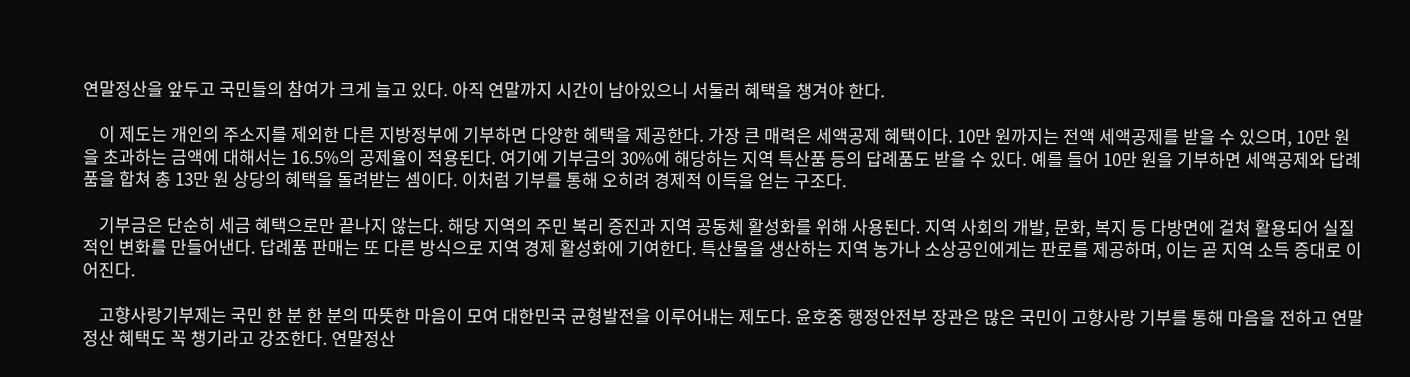연말정산을 앞두고 국민들의 참여가 크게 늘고 있다. 아직 연말까지 시간이 남아있으니 서둘러 혜택을 챙겨야 한다.

    이 제도는 개인의 주소지를 제외한 다른 지방정부에 기부하면 다양한 혜택을 제공한다. 가장 큰 매력은 세액공제 혜택이다. 10만 원까지는 전액 세액공제를 받을 수 있으며, 10만 원을 초과하는 금액에 대해서는 16.5%의 공제율이 적용된다. 여기에 기부금의 30%에 해당하는 지역 특산품 등의 답례품도 받을 수 있다. 예를 들어 10만 원을 기부하면 세액공제와 답례품을 합쳐 총 13만 원 상당의 혜택을 돌려받는 셈이다. 이처럼 기부를 통해 오히려 경제적 이득을 얻는 구조다.

    기부금은 단순히 세금 혜택으로만 끝나지 않는다. 해당 지역의 주민 복리 증진과 지역 공동체 활성화를 위해 사용된다. 지역 사회의 개발, 문화, 복지 등 다방면에 걸쳐 활용되어 실질적인 변화를 만들어낸다. 답례품 판매는 또 다른 방식으로 지역 경제 활성화에 기여한다. 특산물을 생산하는 지역 농가나 소상공인에게는 판로를 제공하며, 이는 곧 지역 소득 증대로 이어진다.

    고향사랑기부제는 국민 한 분 한 분의 따뜻한 마음이 모여 대한민국 균형발전을 이루어내는 제도다. 윤호중 행정안전부 장관은 많은 국민이 고향사랑 기부를 통해 마음을 전하고 연말정산 혜택도 꼭 챙기라고 강조한다. 연말정산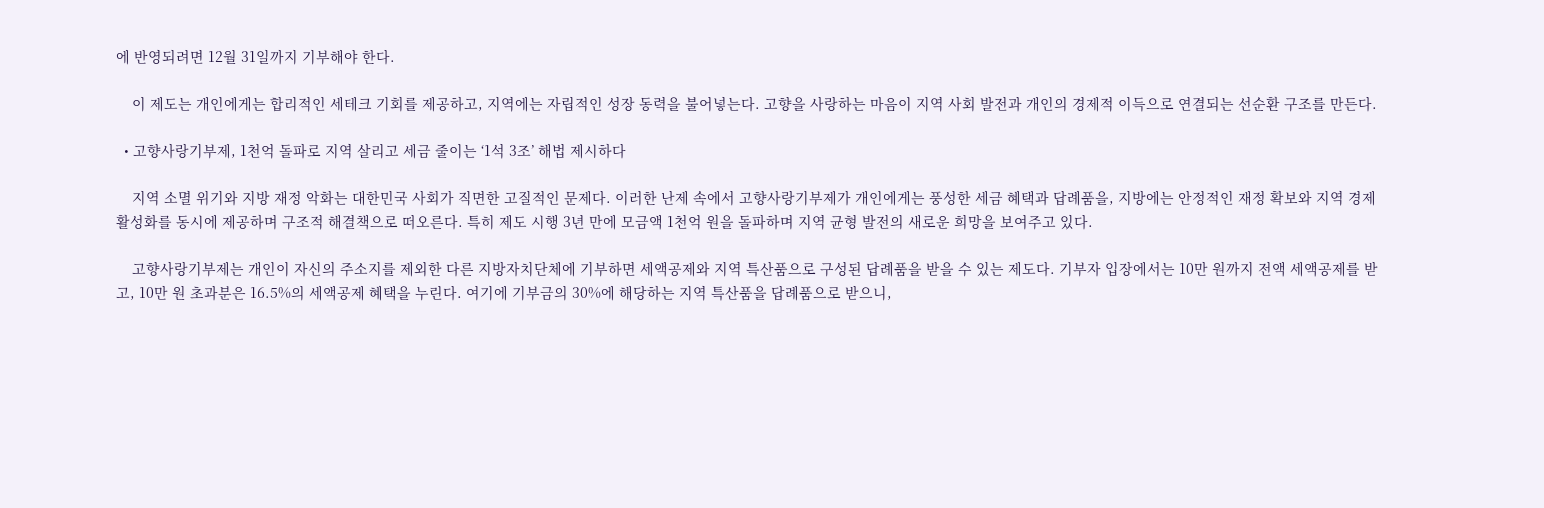에 반영되려면 12월 31일까지 기부해야 한다.

    이 제도는 개인에게는 합리적인 세테크 기회를 제공하고, 지역에는 자립적인 성장 동력을 불어넣는다. 고향을 사랑하는 마음이 지역 사회 발전과 개인의 경제적 이득으로 연결되는 선순환 구조를 만든다.

  • 고향사랑기부제, 1천억 돌파로 지역 살리고 세금 줄이는 ‘1석 3조’ 해법 제시하다

    지역 소멸 위기와 지방 재정 악화는 대한민국 사회가 직면한 고질적인 문제다. 이러한 난제 속에서 고향사랑기부제가 개인에게는 풍성한 세금 혜택과 답례품을, 지방에는 안정적인 재정 확보와 지역 경제 활성화를 동시에 제공하며 구조적 해결책으로 떠오른다. 특히 제도 시행 3년 만에 모금액 1천억 원을 돌파하며 지역 균형 발전의 새로운 희망을 보여주고 있다.

    고향사랑기부제는 개인이 자신의 주소지를 제외한 다른 지방자치단체에 기부하면 세액공제와 지역 특산품으로 구성된 답례품을 받을 수 있는 제도다. 기부자 입장에서는 10만 원까지 전액 세액공제를 받고, 10만 원 초과분은 16.5%의 세액공제 혜택을 누린다. 여기에 기부금의 30%에 해당하는 지역 특산품을 답례품으로 받으니,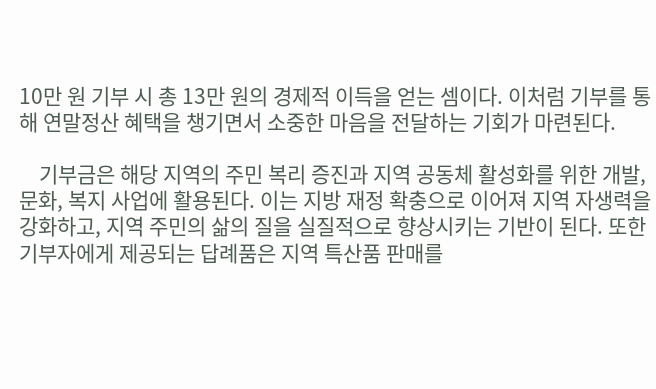10만 원 기부 시 총 13만 원의 경제적 이득을 얻는 셈이다. 이처럼 기부를 통해 연말정산 혜택을 챙기면서 소중한 마음을 전달하는 기회가 마련된다.

    기부금은 해당 지역의 주민 복리 증진과 지역 공동체 활성화를 위한 개발, 문화, 복지 사업에 활용된다. 이는 지방 재정 확충으로 이어져 지역 자생력을 강화하고, 지역 주민의 삶의 질을 실질적으로 향상시키는 기반이 된다. 또한 기부자에게 제공되는 답례품은 지역 특산품 판매를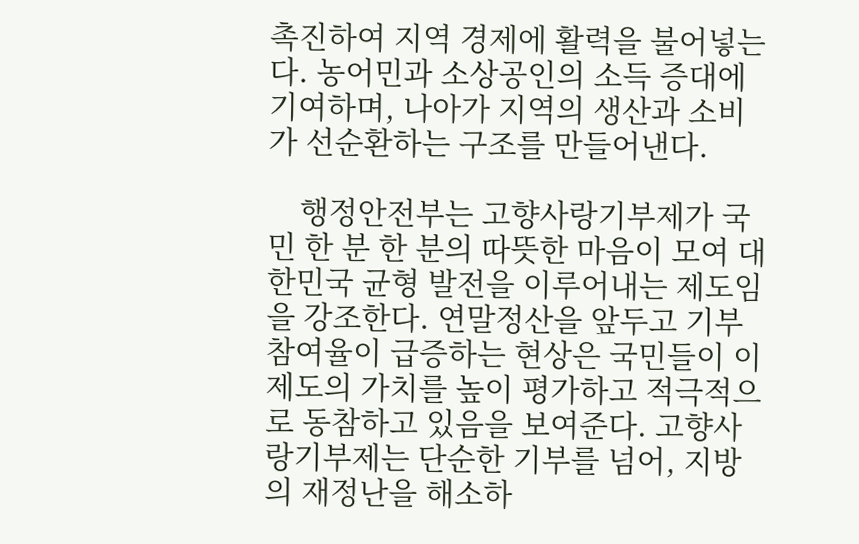촉진하여 지역 경제에 활력을 불어넣는다. 농어민과 소상공인의 소득 증대에 기여하며, 나아가 지역의 생산과 소비가 선순환하는 구조를 만들어낸다.

    행정안전부는 고향사랑기부제가 국민 한 분 한 분의 따뜻한 마음이 모여 대한민국 균형 발전을 이루어내는 제도임을 강조한다. 연말정산을 앞두고 기부 참여율이 급증하는 현상은 국민들이 이 제도의 가치를 높이 평가하고 적극적으로 동참하고 있음을 보여준다. 고향사랑기부제는 단순한 기부를 넘어, 지방의 재정난을 해소하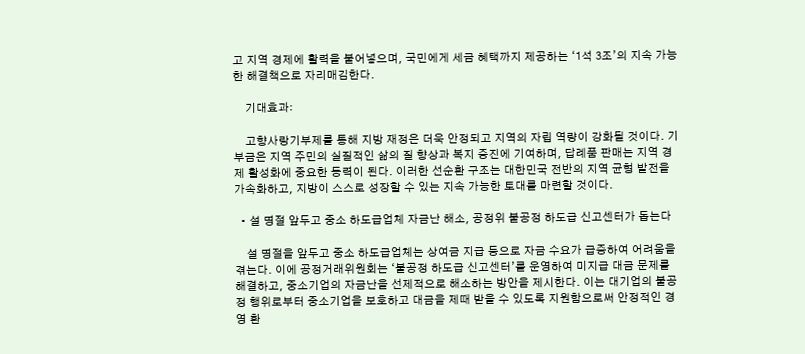고 지역 경제에 활력을 불어넣으며, 국민에게 세금 혜택까지 제공하는 ‘1석 3조’의 지속 가능한 해결책으로 자리매김한다.

    기대효과:

    고향사랑기부제를 통해 지방 재정은 더욱 안정되고 지역의 자립 역량이 강화될 것이다. 기부금은 지역 주민의 실질적인 삶의 질 향상과 복지 증진에 기여하며, 답례품 판매는 지역 경제 활성화에 중요한 동력이 된다. 이러한 선순환 구조는 대한민국 전반의 지역 균형 발전을 가속화하고, 지방이 스스로 성장할 수 있는 지속 가능한 토대를 마련할 것이다.

  • 설 명절 앞두고 중소 하도급업체 자금난 해소, 공정위 불공정 하도급 신고센터가 돕는다

    설 명절을 앞두고 중소 하도급업체는 상여금 지급 등으로 자금 수요가 급증하여 어려움을 겪는다. 이에 공정거래위원회는 ‘불공정 하도급 신고센터’를 운영하여 미지급 대금 문제를 해결하고, 중소기업의 자금난을 선제적으로 해소하는 방안을 제시한다. 이는 대기업의 불공정 행위로부터 중소기업을 보호하고 대금을 제때 받을 수 있도록 지원함으로써 안정적인 경영 환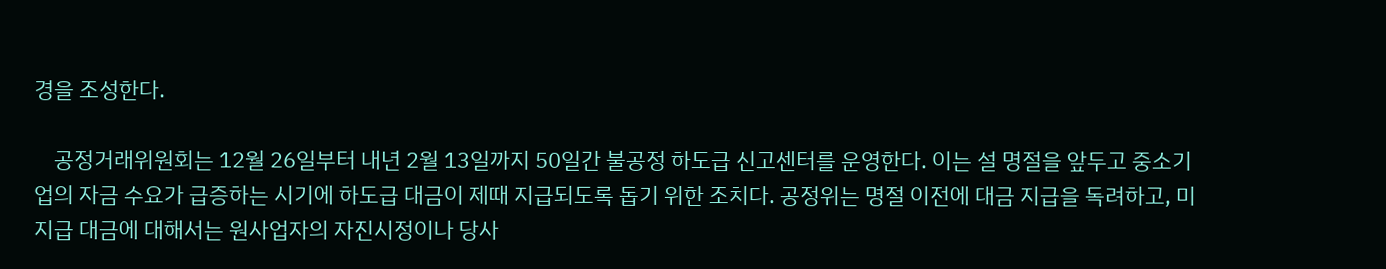경을 조성한다.

    공정거래위원회는 12월 26일부터 내년 2월 13일까지 50일간 불공정 하도급 신고센터를 운영한다. 이는 설 명절을 앞두고 중소기업의 자금 수요가 급증하는 시기에 하도급 대금이 제때 지급되도록 돕기 위한 조치다. 공정위는 명절 이전에 대금 지급을 독려하고, 미지급 대금에 대해서는 원사업자의 자진시정이나 당사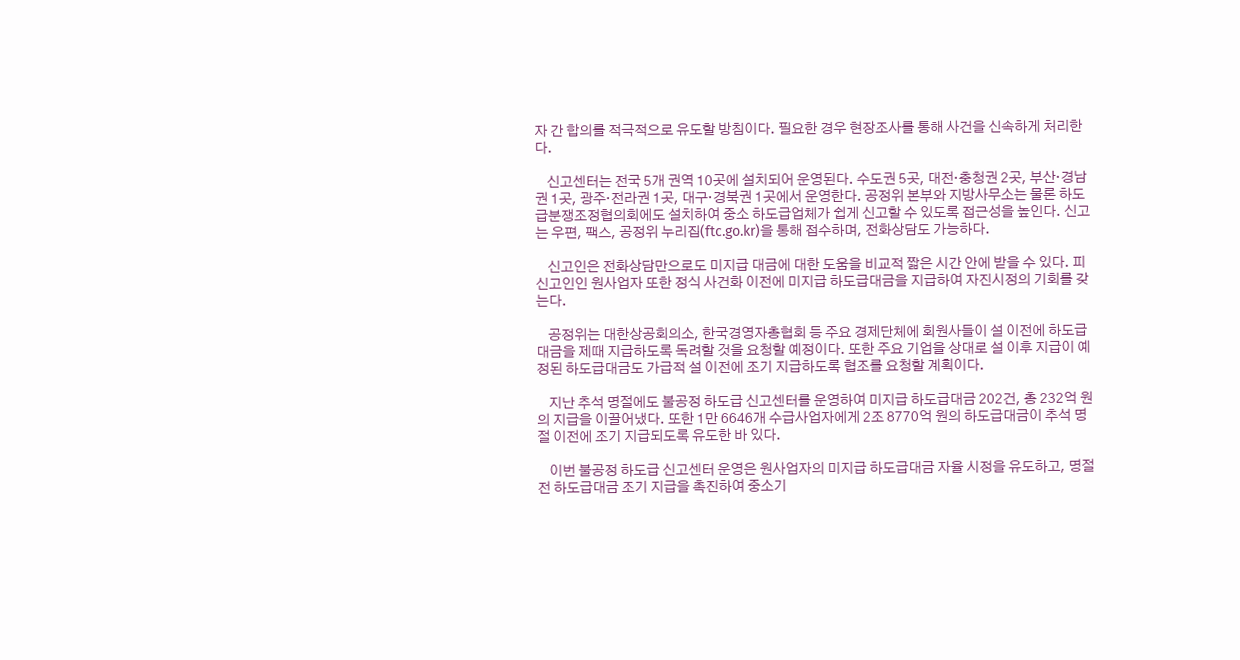자 간 합의를 적극적으로 유도할 방침이다. 필요한 경우 현장조사를 통해 사건을 신속하게 처리한다.

    신고센터는 전국 5개 권역 10곳에 설치되어 운영된다. 수도권 5곳, 대전·충청권 2곳, 부산·경남권 1곳, 광주·전라권 1곳, 대구·경북권 1곳에서 운영한다. 공정위 본부와 지방사무소는 물론 하도급분쟁조정협의회에도 설치하여 중소 하도급업체가 쉽게 신고할 수 있도록 접근성을 높인다. 신고는 우편, 팩스, 공정위 누리집(ftc.go.kr)을 통해 접수하며, 전화상담도 가능하다.

    신고인은 전화상담만으로도 미지급 대금에 대한 도움을 비교적 짧은 시간 안에 받을 수 있다. 피신고인인 원사업자 또한 정식 사건화 이전에 미지급 하도급대금을 지급하여 자진시정의 기회를 갖는다.

    공정위는 대한상공회의소, 한국경영자총협회 등 주요 경제단체에 회원사들이 설 이전에 하도급대금을 제때 지급하도록 독려할 것을 요청할 예정이다. 또한 주요 기업을 상대로 설 이후 지급이 예정된 하도급대금도 가급적 설 이전에 조기 지급하도록 협조를 요청할 계획이다.

    지난 추석 명절에도 불공정 하도급 신고센터를 운영하여 미지급 하도급대금 202건, 총 232억 원의 지급을 이끌어냈다. 또한 1만 6646개 수급사업자에게 2조 8770억 원의 하도급대금이 추석 명절 이전에 조기 지급되도록 유도한 바 있다.

    이번 불공정 하도급 신고센터 운영은 원사업자의 미지급 하도급대금 자율 시정을 유도하고, 명절 전 하도급대금 조기 지급을 촉진하여 중소기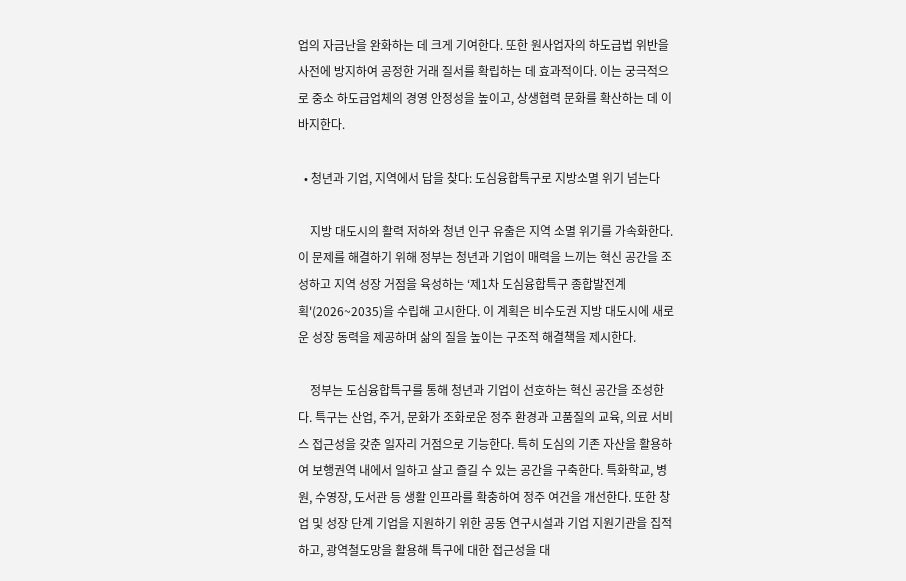업의 자금난을 완화하는 데 크게 기여한다. 또한 원사업자의 하도급법 위반을 사전에 방지하여 공정한 거래 질서를 확립하는 데 효과적이다. 이는 궁극적으로 중소 하도급업체의 경영 안정성을 높이고, 상생협력 문화를 확산하는 데 이바지한다.

  • 청년과 기업, 지역에서 답을 찾다: 도심융합특구로 지방소멸 위기 넘는다

    지방 대도시의 활력 저하와 청년 인구 유출은 지역 소멸 위기를 가속화한다. 이 문제를 해결하기 위해 정부는 청년과 기업이 매력을 느끼는 혁신 공간을 조성하고 지역 성장 거점을 육성하는 ‘제1차 도심융합특구 종합발전계획'(2026~2035)을 수립해 고시한다. 이 계획은 비수도권 지방 대도시에 새로운 성장 동력을 제공하며 삶의 질을 높이는 구조적 해결책을 제시한다.

    정부는 도심융합특구를 통해 청년과 기업이 선호하는 혁신 공간을 조성한다. 특구는 산업, 주거, 문화가 조화로운 정주 환경과 고품질의 교육, 의료 서비스 접근성을 갖춘 일자리 거점으로 기능한다. 특히 도심의 기존 자산을 활용하여 보행권역 내에서 일하고 살고 즐길 수 있는 공간을 구축한다. 특화학교, 병원, 수영장, 도서관 등 생활 인프라를 확충하여 정주 여건을 개선한다. 또한 창업 및 성장 단계 기업을 지원하기 위한 공동 연구시설과 기업 지원기관을 집적하고, 광역철도망을 활용해 특구에 대한 접근성을 대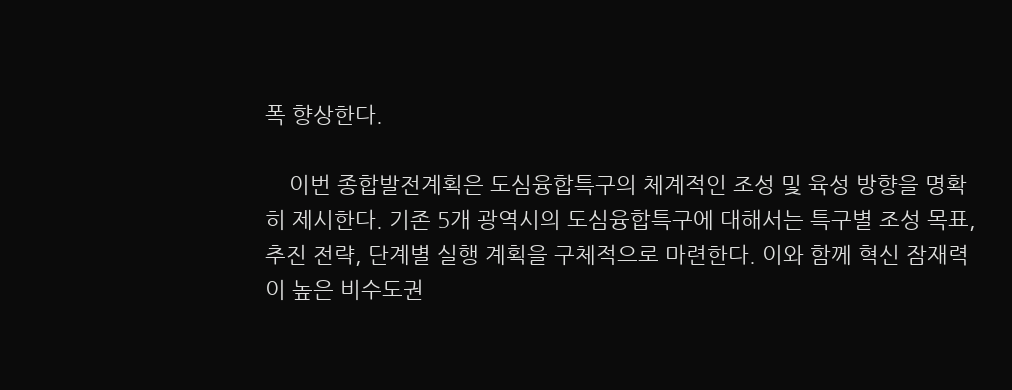폭 향상한다.

    이번 종합발전계획은 도심융합특구의 체계적인 조성 및 육성 방향을 명확히 제시한다. 기존 5개 광역시의 도심융합특구에 대해서는 특구별 조성 목표, 추진 전략, 단계별 실행 계획을 구체적으로 마련한다. 이와 함께 혁신 잠재력이 높은 비수도권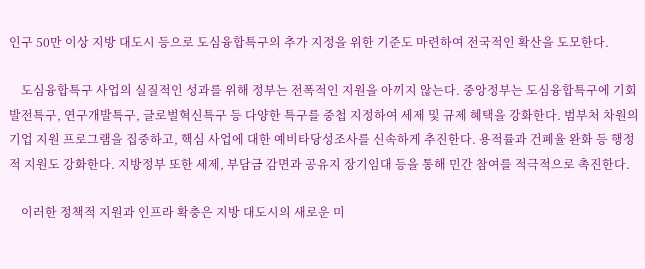인구 50만 이상 지방 대도시 등으로 도심융합특구의 추가 지정을 위한 기준도 마련하여 전국적인 확산을 도모한다.

    도심융합특구 사업의 실질적인 성과를 위해 정부는 전폭적인 지원을 아끼지 않는다. 중앙정부는 도심융합특구에 기회발전특구, 연구개발특구, 글로벌혁신특구 등 다양한 특구를 중첩 지정하여 세제 및 규제 혜택을 강화한다. 범부처 차원의 기업 지원 프로그램을 집중하고, 핵심 사업에 대한 예비타당성조사를 신속하게 추진한다. 용적률과 건폐율 완화 등 행정적 지원도 강화한다. 지방정부 또한 세제, 부담금 감면과 공유지 장기임대 등을 통해 민간 참여를 적극적으로 촉진한다.

    이러한 정책적 지원과 인프라 확충은 지방 대도시의 새로운 미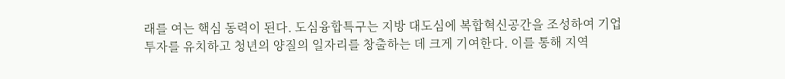래를 여는 핵심 동력이 된다. 도심융합특구는 지방 대도심에 복합혁신공간을 조성하여 기업 투자를 유치하고 청년의 양질의 일자리를 창출하는 데 크게 기여한다. 이를 통해 지역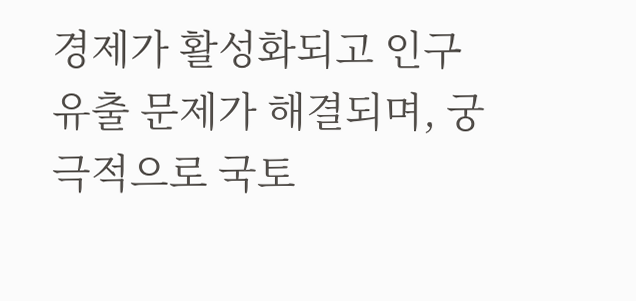경제가 활성화되고 인구 유출 문제가 해결되며, 궁극적으로 국토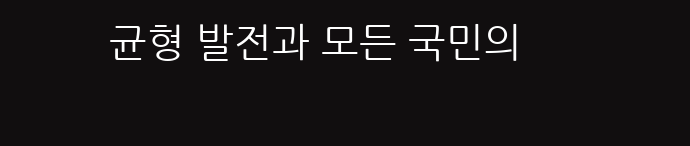균형 발전과 모든 국민의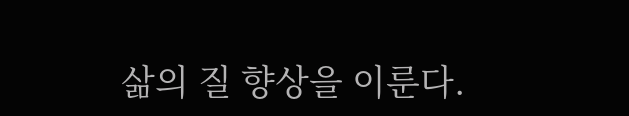삶의 질 향상을 이룬다.